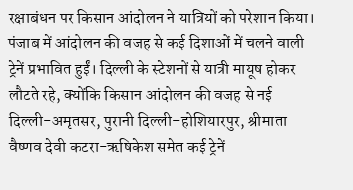रक्षाबंधन पर किसान आंदोलन ने यात्रियों को परेशान किया। पंजाब में आंदोलन की वजह से कई दिशाओं में चलने वाली ट्रेनें प्रभावित हुईं। दिल्ली के स्टेशनों से यात्री मायूष होकर लौटते रहे, क्योंकि किसान आंदोलन की वजह से नई दिल्ली-अमृतसर, पुरानी दिल्ली-होशियारपुर, श्रीमाता वैष्णव देवी कटरा-ऋषिकेश समेत कई ट्रेनें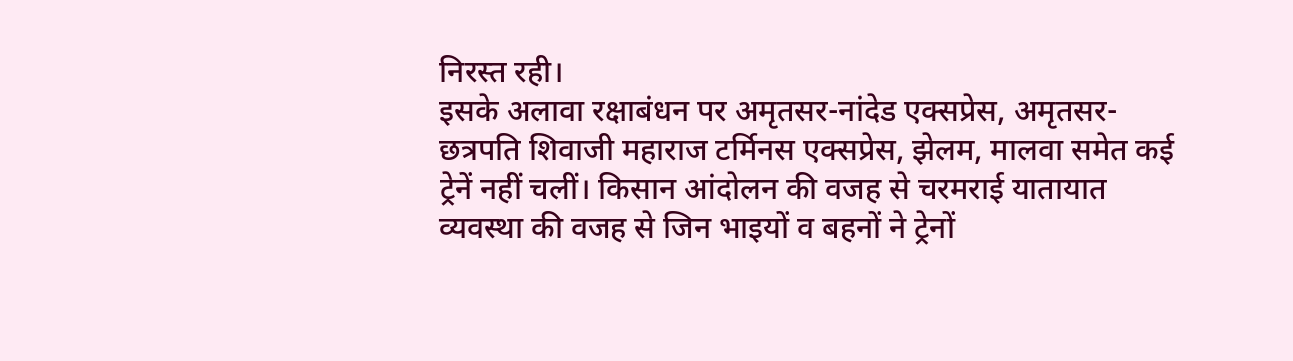निरस्त रही।
इसके अलावा रक्षाबंधन पर अमृतसर-नांदेड एक्सप्रेस, अमृतसर-छत्रपति शिवाजी महाराज टर्मिनस एक्सप्रेस, झेलम, मालवा समेत कई ट्रेनें नहीं चलीं। किसान आंदोलन की वजह से चरमराई यातायात व्यवस्था की वजह से जिन भाइयों व बहनों ने ट्रेनों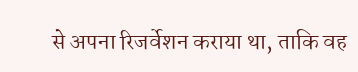से अपना रिजर्वेशन कराया था, ताकि वह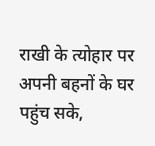राखी के त्योहार पर अपनी बहनों के घर पहुंच सके,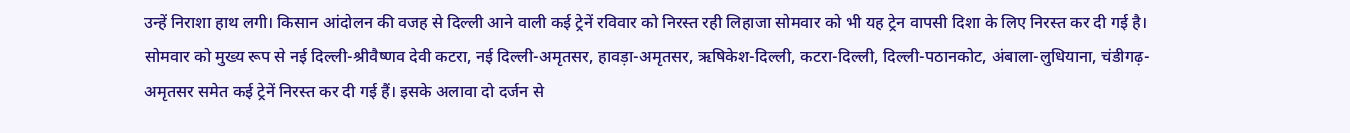उन्हें निराशा हाथ लगी। किसान आंदोलन की वजह से दिल्ली आने वाली कई ट्रेनें रविवार को निरस्त रही लिहाजा सोमवार को भी यह ट्रेन वापसी दिशा के लिए निरस्त कर दी गई है।
सोमवार को मुख्य रूप से नई दिल्ली-श्रीवैष्णव देवी कटरा, नई दिल्ली-अमृतसर, हावड़ा-अमृतसर, ऋषिकेश-दिल्ली, कटरा-दिल्ली, दिल्ली-पठानकोट, अंबाला-लुधियाना, चंडीगढ़-अमृतसर समेत कई ट्रेनें निरस्त कर दी गई हैं। इसके अलावा दो दर्जन से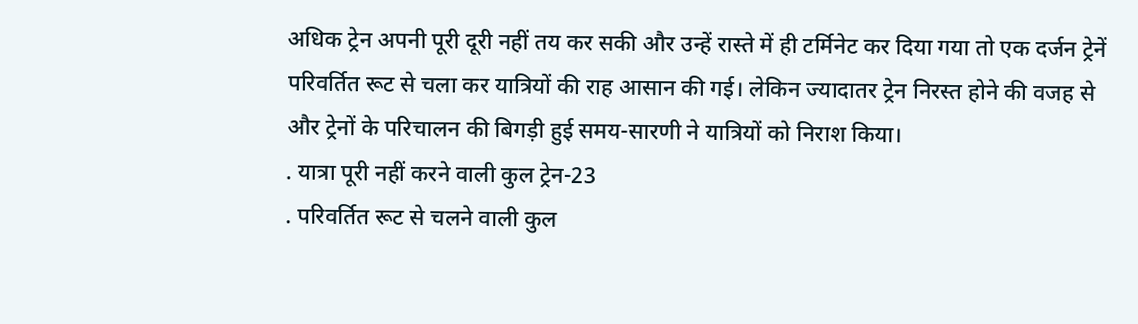अधिक ट्रेन अपनी पूरी दूरी नहीं तय कर सकी और उन्हें रास्ते में ही टर्मिनेट कर दिया गया तो एक दर्जन ट्रेनें परिवर्तित रूट से चला कर यात्रियों की राह आसान की गई। लेकिन ज्यादातर ट्रेन निरस्त होने की वजह से और ट्रेनों के परिचालन की बिगड़ी हुई समय-सारणी ने यात्रियों को निराश किया।
. यात्रा पूरी नहीं करने वाली कुल ट्रेन-23
. परिवर्तित रूट से चलने वाली कुल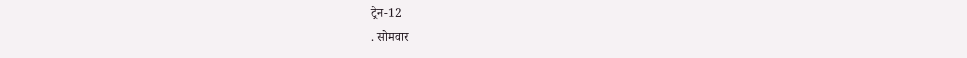ट्रेन-12
. सोमवार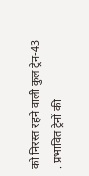को निरस्त रहने वाली कुल ट्रेन-43
. प्रभावित ट्रेनों की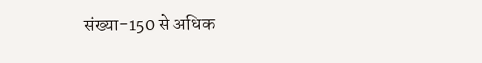संख्या-150 से अधिक